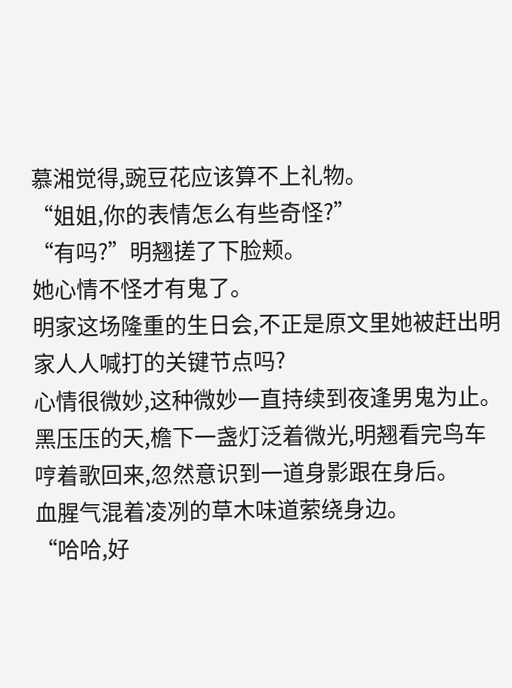慕湘觉得,豌豆花应该算不上礼物。
“姐姐,你的表情怎么有些奇怪?”
“有吗?”明翘搓了下脸颊。
她心情不怪才有鬼了。
明家这场隆重的生日会,不正是原文里她被赶出明家人人喊打的关键节点吗?
心情很微妙,这种微妙一直持续到夜逢男鬼为止。
黑压压的天,檐下一盏灯泛着微光,明翘看完鸟车哼着歌回来,忽然意识到一道身影跟在身后。
血腥气混着凌冽的草木味道萦绕身边。
“哈哈,好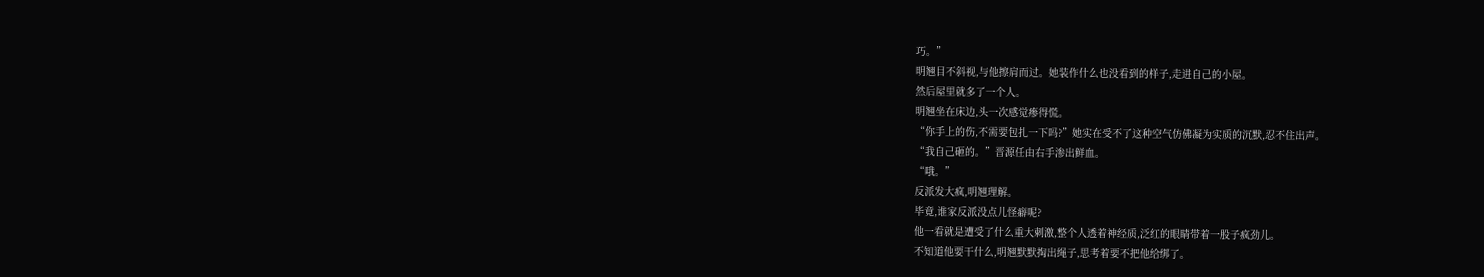巧。”
明翘目不斜视,与他擦肩而过。她装作什么也没看到的样子,走进自己的小屋。
然后屋里就多了一个人。
明翘坐在床边,头一次感觉瘆得慌。
“你手上的伤,不需要包扎一下吗?”她实在受不了这种空气仿佛凝为实质的沉默,忍不住出声。
“我自己砸的。”晋源任由右手渗出鲜血。
“哦。”
反派发大疯,明翘理解。
毕竟,谁家反派没点儿怪癖呢?
他一看就是遭受了什么重大刺激,整个人透着神经质,泛红的眼睛带着一股子疯劲儿。
不知道他要干什么,明翘默默掏出绳子,思考着要不把他给绑了。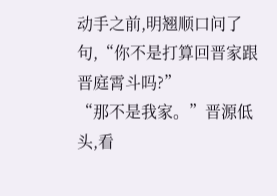动手之前,明翘顺口问了句,“你不是打算回晋家跟晋庭霄斗吗?”
“那不是我家。”晋源低头,看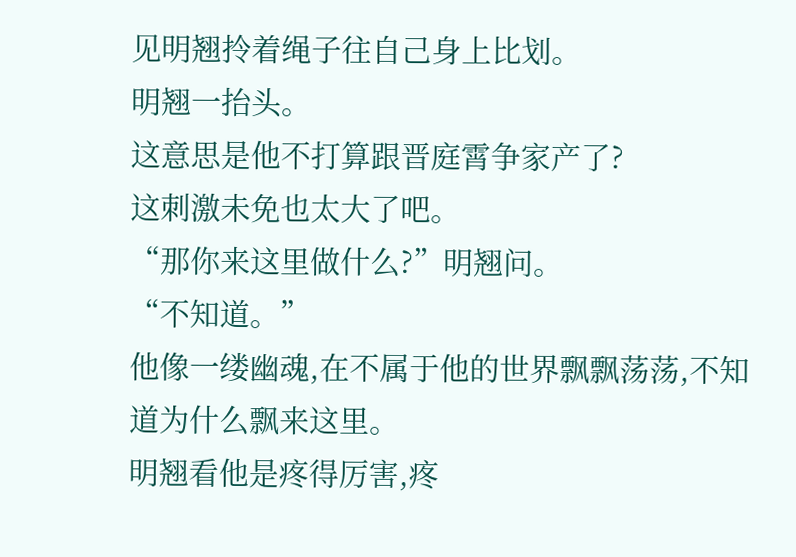见明翘拎着绳子往自己身上比划。
明翘一抬头。
这意思是他不打算跟晋庭霄争家产了?
这刺激未免也太大了吧。
“那你来这里做什么?”明翘问。
“不知道。”
他像一缕幽魂,在不属于他的世界飘飘荡荡,不知道为什么飘来这里。
明翘看他是疼得厉害,疼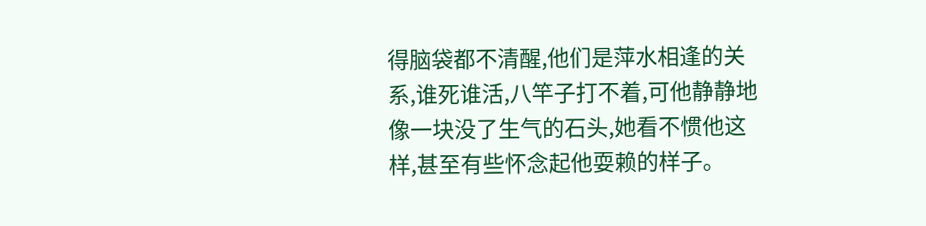得脑袋都不清醒,他们是萍水相逢的关系,谁死谁活,八竿子打不着,可他静静地像一块没了生气的石头,她看不惯他这样,甚至有些怀念起他耍赖的样子。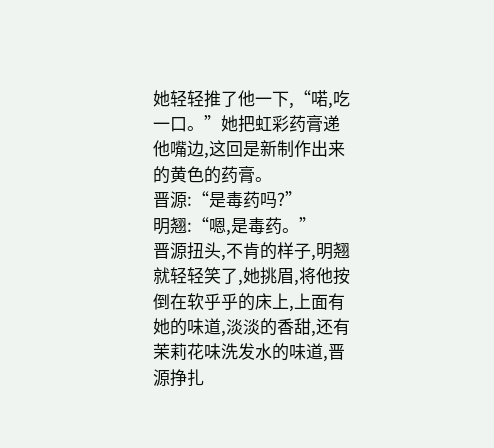她轻轻推了他一下,“喏,吃一口。”她把虹彩药膏递他嘴边,这回是新制作出来的黄色的药膏。
晋源:“是毒药吗?”
明翘:“嗯,是毒药。”
晋源扭头,不肯的样子,明翘就轻轻笑了,她挑眉,将他按倒在软乎乎的床上,上面有她的味道,淡淡的香甜,还有茉莉花味洗发水的味道,晋源挣扎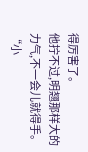得厉害了。
他拧不过,明翘那样大的力气,不一会儿就得手。
“小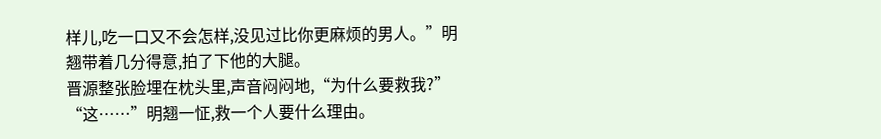样儿,吃一口又不会怎样,没见过比你更麻烦的男人。”明翘带着几分得意,拍了下他的大腿。
晋源整张脸埋在枕头里,声音闷闷地,“为什么要救我?”
“这……”明翘一怔,救一个人要什么理由。